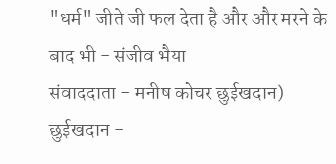"धर्म" जीते जी फल देता है और और मरने के बाद भी - संजीव भैया
संवाददाता - मनीष कोचर छुईखदान)
छुईखदान -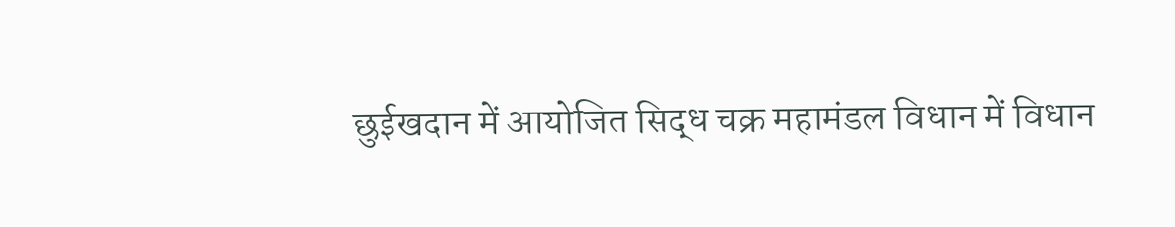छुईखदान में आयोजित सिद्ध चक्र महामंडल विधान में विधान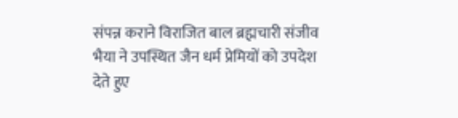संपन्न कराने विराजित बाल ब्रह्मचारी संजीव भैया ने उपस्थित जैन धर्म प्रेमियों को उपदेश देते हुए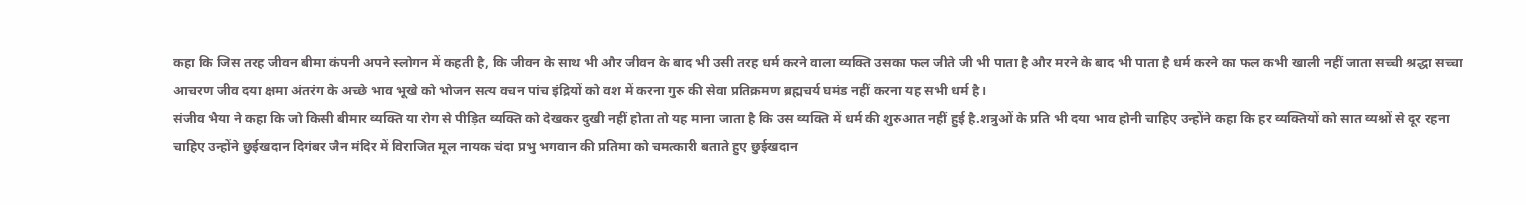कहा कि जिस तरह जीवन बीमा कंपनी अपने स्लोगन में कहती है, कि जीवन के साथ भी और जीवन के बाद भी उसी तरह धर्म करने वाला व्यक्ति उसका फल जीते जी भी पाता है और मरने के बाद भी पाता है धर्म करने का फल कभी खाली नहीं जाता सच्ची श्रद्धा सच्चा आचरण जीव दया क्षमा अंतरंग के अच्छे भाव भूखे को भोजन सत्य वचन पांच इंद्रियों को वश में करना गुरु की सेवा प्रतिक्रमण ब्रह्मचर्य घमंड नहीं करना यह सभी धर्म है।
संजीव भैया ने कहा कि जो किसी बीमार व्यक्ति या रोग से पीड़ित व्यक्ति को देखकर दुखी नहीं होता तो यह माना जाता है कि उस व्यक्ति में धर्म की शुरुआत नहीं हुई है.शत्रुओं के प्रति भी दया भाव होनी चाहिए उन्होंने कहा कि हर व्यक्तियों को सात व्यश्नों से दूर रहना चाहिए उन्होंने छुईखदान दिगंबर जैन मंदिर में विराजित मूल नायक चंदा प्रभु भगवान की प्रतिमा को चमत्कारी बताते हुए छुईखदान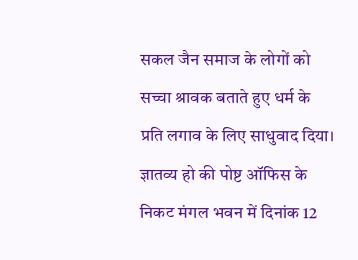सकल जैन समाज के लोगों को सच्चा श्रावक बताते हुए धर्म के प्रति लगाव के लिए साधुवाद दिया।
ज्ञातव्य हो की पोष्ट ऑफिस के निकट मंगल भवन में दिनांक 12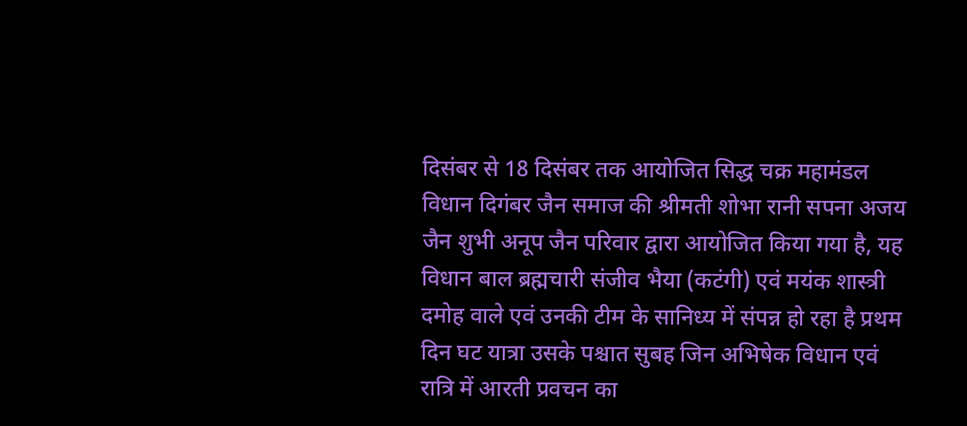दिसंबर से 18 दिसंबर तक आयोजित सिद्ध चक्र महामंडल विधान दिगंबर जैन समाज की श्रीमती शोभा रानी सपना अजय जैन शुभी अनूप जैन परिवार द्वारा आयोजित किया गया है, यह विधान बाल ब्रह्मचारी संजीव भैया (कटंगी) एवं मयंक शास्त्री दमोह वाले एवं उनकी टीम के सानिध्य में संपन्न हो रहा है प्रथम दिन घट यात्रा उसके पश्चात सुबह जिन अभिषेक विधान एवं रात्रि में आरती प्रवचन का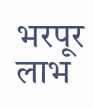भरपूर लाभ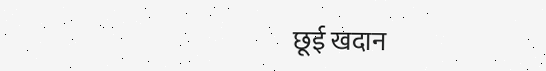छूई खदान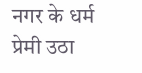नगर के धर्म प्रेमी उठा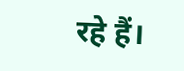रहे हैं।